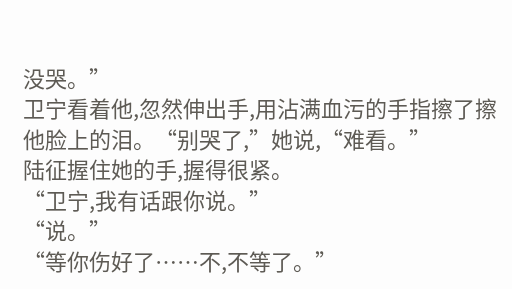没哭。”
卫宁看着他,忽然伸出手,用沾满血污的手指擦了擦他脸上的泪。“别哭了,”她说,“难看。”
陆征握住她的手,握得很紧。
“卫宁,我有话跟你说。”
“说。”
“等你伤好了……不,不等了。”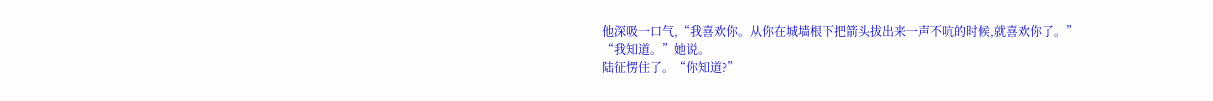他深吸一口气,“我喜欢你。从你在城墙根下把箭头拔出来一声不吭的时候,就喜欢你了。”
“我知道。”她说。
陆征愣住了。“你知道?”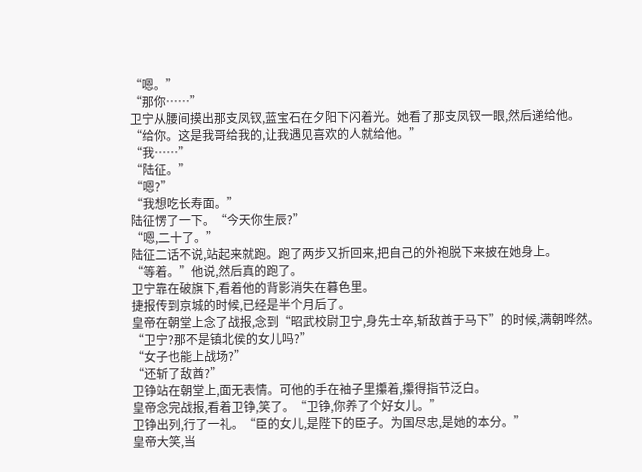“嗯。”
“那你……”
卫宁从腰间摸出那支凤钗,蓝宝石在夕阳下闪着光。她看了那支凤钗一眼,然后递给他。
“给你。这是我哥给我的,让我遇见喜欢的人就给他。”
“我……”
“陆征。”
“嗯?”
“我想吃长寿面。”
陆征愣了一下。“今天你生辰?”
“嗯,二十了。”
陆征二话不说,站起来就跑。跑了两步又折回来,把自己的外袍脱下来披在她身上。
“等着。”他说,然后真的跑了。
卫宁靠在破旗下,看着他的背影消失在暮色里。
捷报传到京城的时候,已经是半个月后了。
皇帝在朝堂上念了战报,念到“昭武校尉卫宁,身先士卒,斩敌酋于马下”的时候,满朝哗然。
“卫宁?那不是镇北侯的女儿吗?”
“女子也能上战场?”
“还斩了敌酋?”
卫铮站在朝堂上,面无表情。可他的手在袖子里攥着,攥得指节泛白。
皇帝念完战报,看着卫铮,笑了。“卫铮,你养了个好女儿。”
卫铮出列,行了一礼。“臣的女儿,是陛下的臣子。为国尽忠,是她的本分。”
皇帝大笑,当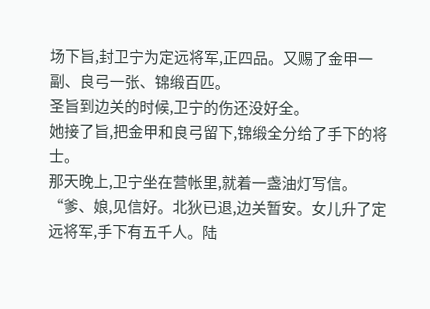场下旨,封卫宁为定远将军,正四品。又赐了金甲一副、良弓一张、锦缎百匹。
圣旨到边关的时候,卫宁的伤还没好全。
她接了旨,把金甲和良弓留下,锦缎全分给了手下的将士。
那天晚上,卫宁坐在营帐里,就着一盏油灯写信。
“爹、娘,见信好。北狄已退,边关暂安。女儿升了定远将军,手下有五千人。陆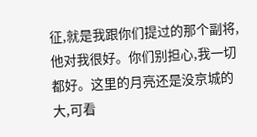征,就是我跟你们提过的那个副将,他对我很好。你们别担心,我一切都好。这里的月亮还是没京城的大,可看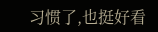习惯了,也挺好看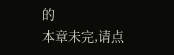的
本章未完,请点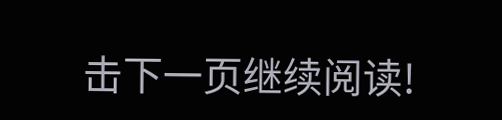击下一页继续阅读!